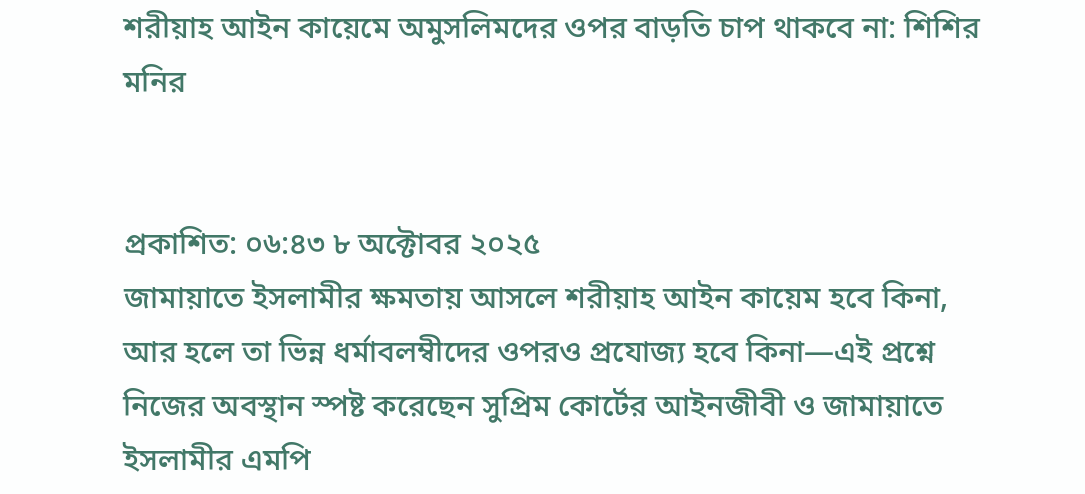শরীয়াহ আইন কায়েমে অমুসলিমদের ওপর বাড়তি চাপ থাকবে না: শিশির মনির


প্রকাশিত: ০৬:৪৩ ৮ অক্টোবর ২০২৫
জামায়াতে ইসলামীর ক্ষমতায় আসলে শরীয়াহ আইন কায়েম হবে কিনা, আর হলে তা ভিন্ন ধর্মাবলম্বীদের ওপরও প্রযোজ্য হবে কিনা—এই প্রশ্নে নিজের অবস্থান স্পষ্ট করেছেন সুপ্রিম কোর্টের আইনজীবী ও জামায়াতে ইসলামীর এমপি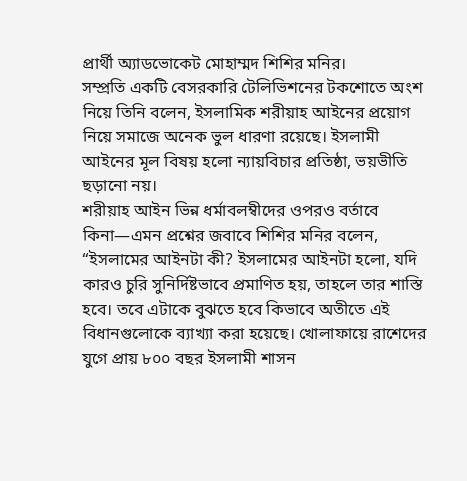প্রার্থী অ্যাডভোকেট মোহাম্মদ শিশির মনির।
সম্প্রতি একটি বেসরকারি টেলিভিশনের টকশোতে অংশ নিয়ে তিনি বলেন, ইসলামিক শরীয়াহ আইনের প্রয়োগ নিয়ে সমাজে অনেক ভুল ধারণা রয়েছে। ইসলামী আইনের মূল বিষয় হলো ন্যায়বিচার প্রতিষ্ঠা, ভয়ভীতি ছড়ানো নয়।
শরীয়াহ আইন ভিন্ন ধর্মাবলম্বীদের ওপরও বর্তাবে কিনা—এমন প্রশ্নের জবাবে শিশির মনির বলেন, “ইসলামের আইনটা কী? ইসলামের আইনটা হলো, যদি কারও চুরি সুনির্দিষ্টভাবে প্রমাণিত হয়, তাহলে তার শাস্তি হবে। তবে এটাকে বুঝতে হবে কিভাবে অতীতে এই বিধানগুলোকে ব্যাখ্যা করা হয়েছে। খোলাফায়ে রাশেদের যুগে প্রায় ৮০০ বছর ইসলামী শাসন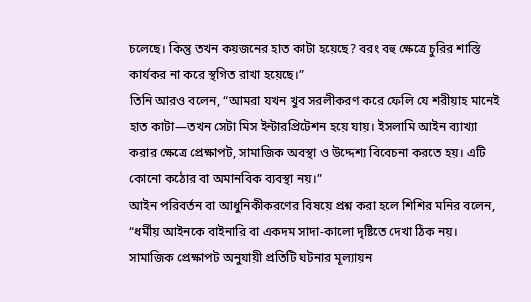চলেছে। কিন্তু তখন কয়জনের হাত কাটা হয়েছে? বরং বহু ক্ষেত্রে চুরির শাস্তি কার্যকর না করে স্থগিত রাখা হয়েছে।”
তিনি আরও বলেন, “আমরা যখন খুব সরলীকরণ করে ফেলি যে শরীয়াহ মানেই হাত কাটা—তখন সেটা মিস ইন্টারপ্রিটেশন হয়ে যায়। ইসলামি আইন ব্যাখ্যা করার ক্ষেত্রে প্রেক্ষাপট, সামাজিক অবস্থা ও উদ্দেশ্য বিবেচনা করতে হয়। এটি কোনো কঠোর বা অমানবিক ব্যবস্থা নয়।”
আইন পরিবর্তন বা আধুনিকীকরণের বিষয়ে প্রশ্ন করা হলে শিশির মনির বলেন, “ধর্মীয় আইনকে বাইনারি বা একদম সাদা-কালো দৃষ্টিতে দেখা ঠিক নয়। সামাজিক প্রেক্ষাপট অনুযায়ী প্রতিটি ঘটনার মূল্যায়ন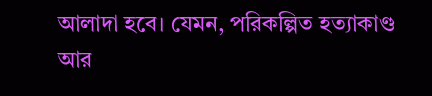আলাদা হবে। যেমন, পরিকল্পিত হত্যাকাণ্ড আর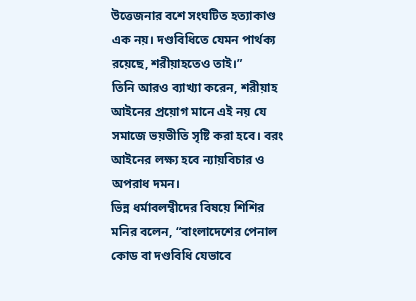উত্তেজনার বশে সংঘটিত হত্যাকাণ্ড এক নয়। দণ্ডবিধিতে যেমন পার্থক্য রয়েছে, শরীয়াহতেও তাই।”
তিনি আরও ব্যাখ্যা করেন, শরীয়াহ আইনের প্রয়োগ মানে এই নয় যে সমাজে ভয়ভীতি সৃষ্টি করা হবে। বরং আইনের লক্ষ্য হবে ন্যায়বিচার ও অপরাধ দমন।
ভিন্ন ধর্মাবলম্বীদের বিষয়ে শিশির মনির বলেন, “বাংলাদেশের পেনাল কোড বা দণ্ডবিধি যেভাবে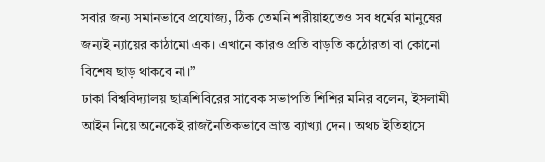সবার জন্য সমানভাবে প্রযোজ্য, ঠিক তেমনি শরীয়াহতেও সব ধর্মের মানুষের জন্যই ন্যায়ের কাঠামো এক। এখানে কারও প্রতি বাড়তি কঠোরতা বা কোনো বিশেষ ছাড় থাকবে না।”
ঢাকা বিশ্ববিদ্যালয় ছাত্রশিবিরের সাবেক সভাপতি শিশির মনির বলেন, ইসলামী আইন নিয়ে অনেকেই রাজনৈতিকভাবে ভ্রান্ত ব্যাখ্যা দেন। অথচ ইতিহাসে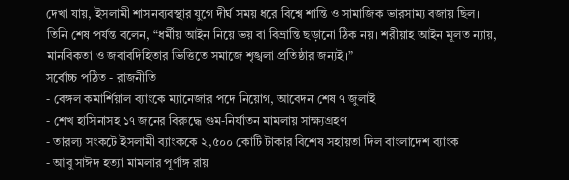দেখা যায়, ইসলামী শাসনব্যবস্থার যুগে দীর্ঘ সময় ধরে বিশ্বে শান্তি ও সামাজিক ভারসাম্য বজায় ছিল।
তিনি শেষ পর্যন্ত বলেন, “ধর্মীয় আইন নিয়ে ভয় বা বিভ্রান্তি ছড়ানো ঠিক নয়। শরীয়াহ আইন মূলত ন্যায়, মানবিকতা ও জবাবদিহিতার ভিত্তিতে সমাজে শৃঙ্খলা প্রতিষ্ঠার জন্যই।”
সর্বোচ্চ পঠিত - রাজনীতি
- বেঙ্গল কমার্শিয়াল ব্যাংকে ম্যানেজার পদে নিয়োগ, আবেদন শেষ ৭ জুলাই
- শেখ হাসিনাসহ ১৭ জনের বিরুদ্ধে গুম-নির্যাতন মামলায় সাক্ষ্যগ্রহণ
- তারল্য সংকটে ইসলামী ব্যাংককে ২,৫০০ কোটি টাকার বিশেষ সহায়তা দিল বাংলাদেশ ব্যাংক
- আবু সাঈদ হত্যা মামলার পূর্ণাঙ্গ রায়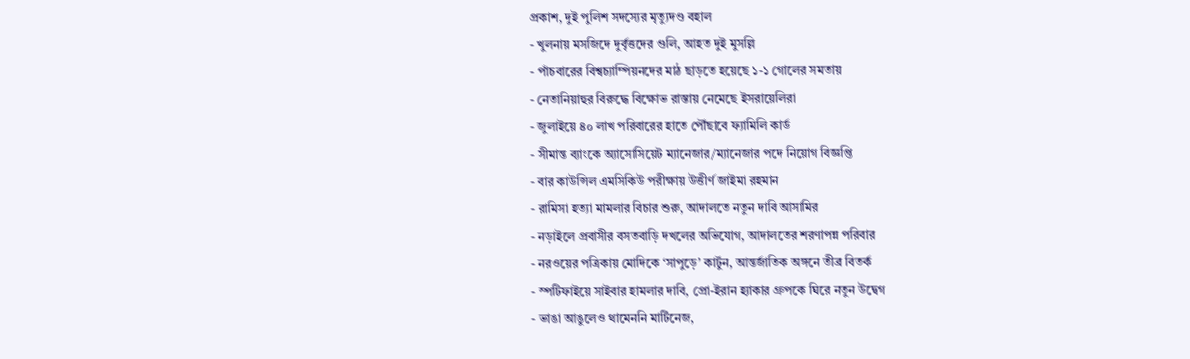প্রকাশ, দুই পুলিশ সদস্যের মৃত্যুদণ্ড বহাল
- খুলনায় মসজিদে দুর্বৃত্তদের গুলি, আহত দুই মুসল্লি
- পাঁচবারের বিশ্বচ্যাম্পিয়নদের মাঠ ছাড়তে হয়েছে ১-১ গোলের সমতায়
- নেতানিয়াহুর বিরুদ্ধে বিক্ষোভ রাস্তায় নেমেছে ইসরায়েলিরা
- জুলাইয়ে ৪০ লাখ পরিবারের হাতে পৌঁছাবে ফ্যামিলি কার্ড
- সীমান্ত ব্যাংকে অ্যাসোসিয়েট ম্যানেজার/ম্যানেজার পদে নিয়োগ বিজ্ঞপ্তি
- বার কাউন্সিল এমসিকিউ পরীক্ষায় উত্তীর্ণ জাইমা রহমান
- রামিসা হত্যা মামলার বিচার শুরু, আদালতে নতুন দাবি আসামির
- নড়াইলে প্রবাসীর বসতবাড়ি দখলের অভিযোগ, আদালতের শরণাপন্ন পরিবার
- নরওয়ের পত্রিকায় মোদিকে ‘সাপুড়ে’ কার্টুন, আন্তর্জাতিক অঙ্গনে তীব্র বিতর্ক
- স্পটিফাইয়ে সাইবার হামলার দাবি, প্রো-ইরান হ্যাকার গ্রুপকে ঘিরে নতুন উদ্বেগ
- ভাঙা আঙুলেও থামেননি মার্টিনেজ,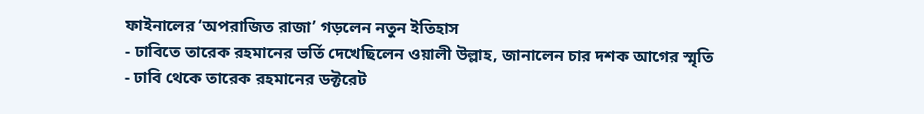ফাইনালের ‘অপরাজিত রাজা’ গড়লেন নতুন ইতিহাস
- ঢাবিতে তারেক রহমানের ভর্তি দেখেছিলেন ওয়ালী উল্লাহ, জানালেন চার দশক আগের স্মৃতি
- ঢাবি থেকে তারেক রহমানের ডক্টরেট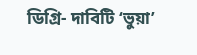ডিগ্রি- দাবিটি ‘ভুয়া’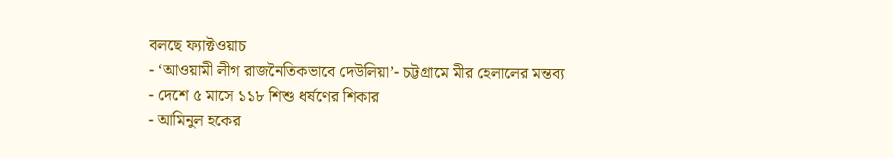বলছে ফ্যাক্টওয়াচ
- ‘আওয়ামী লীগ রাজনৈতিকভাবে দেউলিয়া’- চট্টগ্রামে মীর হেলালের মন্তব্য
- দেশে ৫ মাসে ১১৮ শিশু ধর্ষণের শিকার
- আমিনুল হকের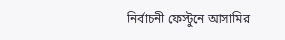নির্বাচনী ফেস্টুনে আসামির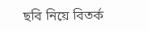ছবি নিয়ে বিতর্ক